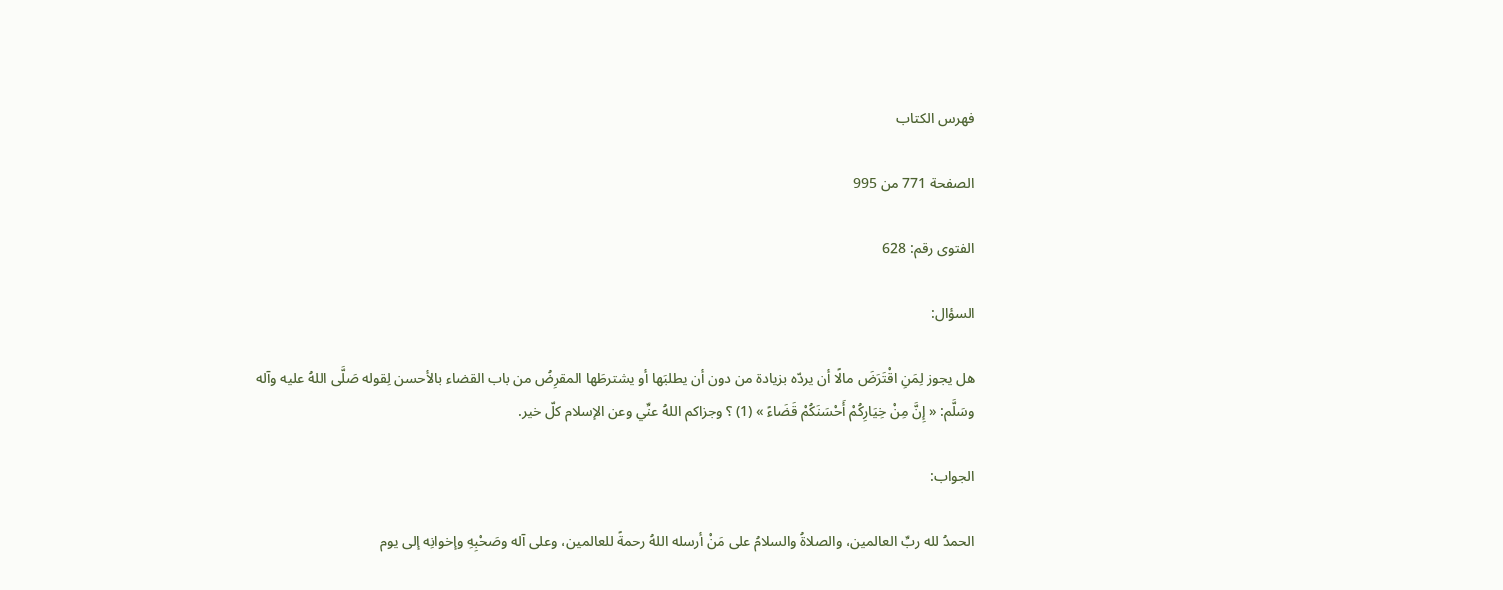فهرس الكتاب

الصفحة 771 من 995

الفتوى رقم: 628

السؤال:

هل يجوز لِمَنِ اقْتَرَضَ مالًا أن يردّه بزيادة من دون أن يطلبَها أو يشترطَها المقرِضُ من باب القضاء بالأحسن لِقوله صَلَّى اللهُ عليه وآله وسَلَّم: « إِنَّ مِنْ خِيَارِكُمْ أَحْسَنَكُمْ قَضَاءً » (1) ؟ وجزاكم اللهُ عنِّي وعن الإسلام كلّ خير.

الجواب:

الحمدُ لله ربِّ العالمين، والصلاةُ والسلامُ على مَنْ أرسله اللهُ رحمةً للعالمين، وعلى آله وصَحْبِهِ وإخوانِه إلى يوم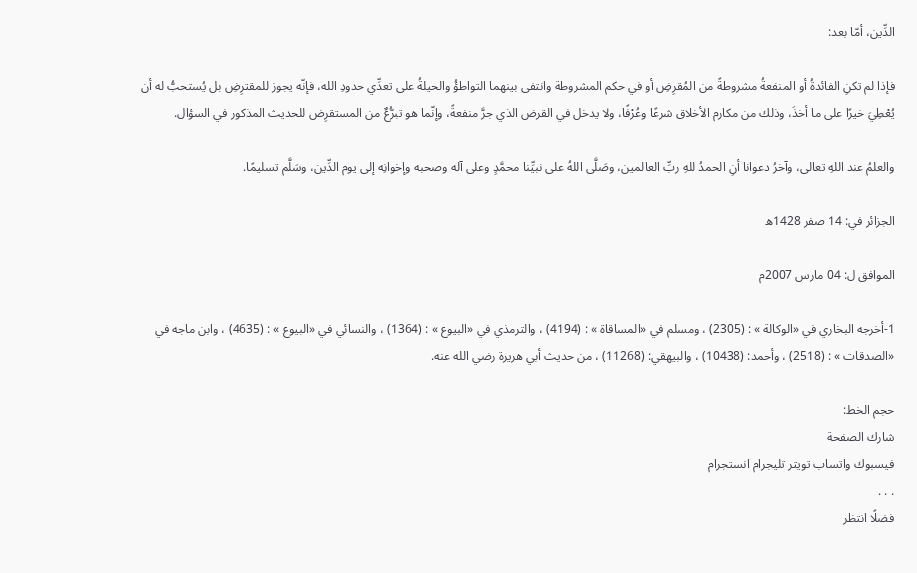الدِّين، أمّا بعد:

فإذا لم تكنِ الفائدةُ أو المنفعةُ مشروطةً من المُقرِضِ أو في حكم المشروطة وانتفى بينهما التواطؤُ والحيلةُ على تعدِّي حدودِ الله، فإنّه يجوز للمقترِضِ بل يُستحبُّ له أن يُعْطِيَ خيرًا على ما أخذَ، وذلك من مكارم الأخلاق شرعًا وعُرْفًا، ولا يدخل في القرض الذي جرَّ منفعةً، وإنّما هو تبرُّعٌ من المستقرِض للحديث المذكور في السؤال.

والعلمُ عند اللهِ تعالى، وآخرُ دعوانا أنِ الحمدُ للهِ ربِّ العالمين، وصَلَّى اللهُ على نبيِّنا محمَّدٍ وعلى آله وصحبه وإخوانِه إلى يوم الدِّين، وسَلَّم تسليمًا.

الجزائر في: 14 صفر 1428ه

الموافق ل: 04 مارس 2007م

1-أخرجه البخاري في «الوكالة » : (2305) ، ومسلم في «المساقاة » : (4194) ، والترمذي في «البيوع » : (1364) ، والنسائي في «البيوع » : (4635) ، وابن ماجه في «الصدقات » : (2518) ، وأحمد: (10438) ، والبيهقي: (11268) ، من حديث أبي هريرة رضي الله عنه.

حجم الخط:
شارك الصفحة
فيسبوك واتساب تويتر تليجرام انستجرام
. . .
فضلًا انتظر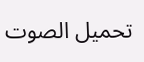تحميل الصوت